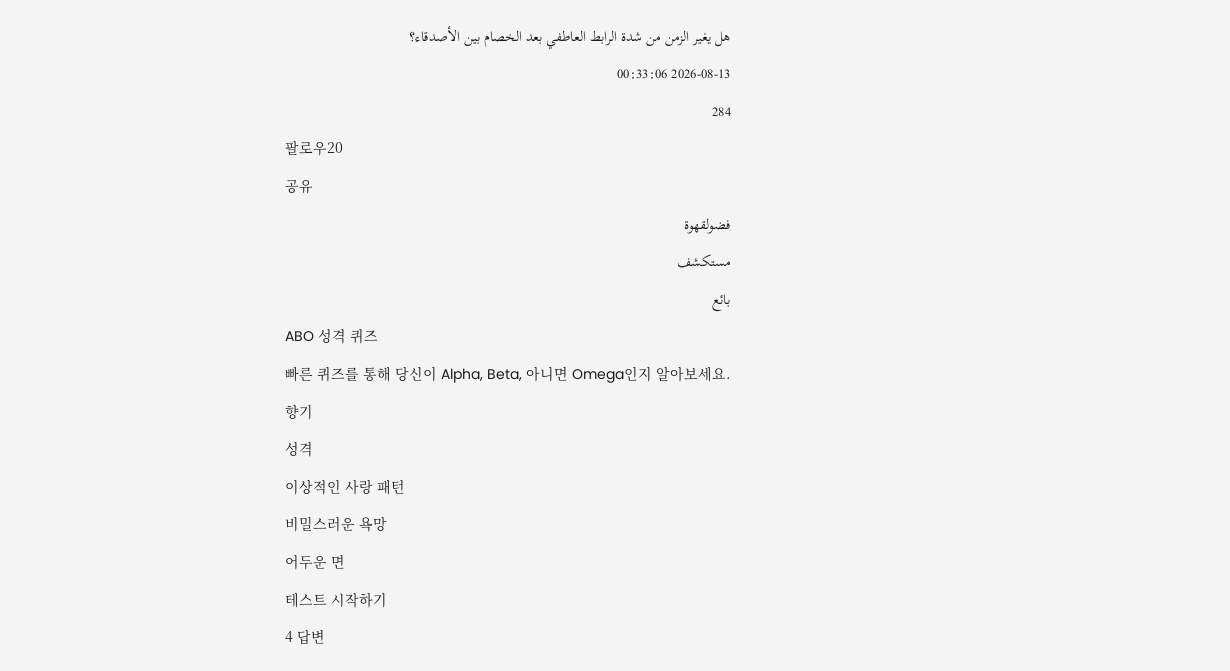هل يغير الزمن من شدة الرابط العاطفي بعد الخصام بين الأصدقاء؟
2026-08-13 00:33:06
284
팔로우20
공유
فضولقهوة
مستكشف
بائع
ABO 성격 퀴즈
빠른 퀴즈를 통해 당신이 Alpha, Beta, 아니면 Omega인지 알아보세요.
향기
성격
이상적인 사랑 패턴
비밀스러운 욕망
어두운 면
테스트 시작하기
4 답변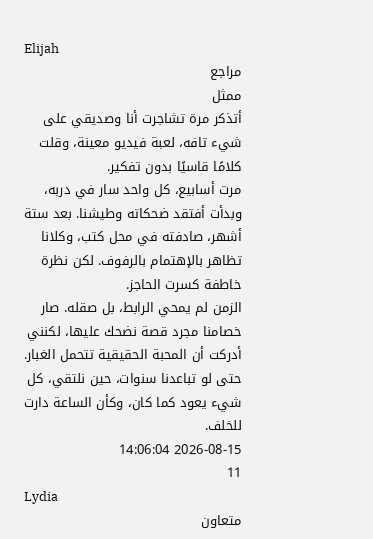Elijah
مراجع
ممثل
أتذكر مرة تشاجرت أنا وصديقي على شيء تافه، لعبة فيديو معينة، وقلت كلامًا قاسيًا بدون تفكير.
مرت أسابيع، كل واحد سار في دربه، وبدأت أفتقد ضحكاته وطيشنا. بعد ستة أشهر، صادفته في محل كتب، وكلانا تظاهر بالإهتمام بالرفوف. لكن نظرة خاطفة كسرت الحاجز.
الزمن لم يمحي الرابط، بل صقله. صار خصامنا مجرد قصة نضحك عليها، لكنني أدركت أن المحبة الحقيقية تتحمل الغبار. حتى لو تباعدنا سنوات، حين نلتقي، كل شيء يعود كما كان، وكأن الساعة دارت للخلف.
2026-08-15 14:06:04
11
Lydia
متعاون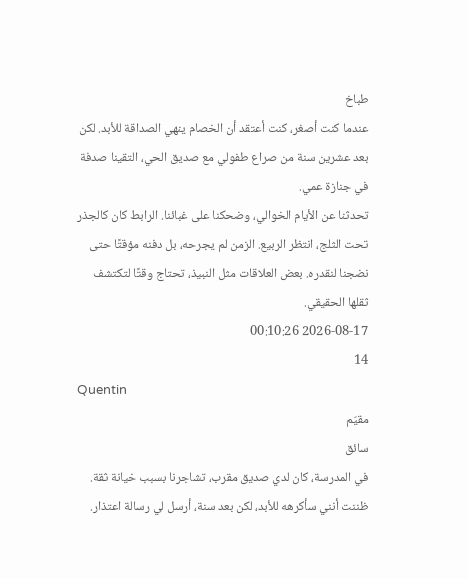طباخ
عندما كنت أصغر، كنت أعتقد أن الخصام ينهي الصداقة للأبد. لكن بعد عشرين سنة من صراع طفولي مع صديق الحي، التقينا صدفة في جنازة عمي.
تحدثنا عن الأيام الخوالي، وضحكنا على غبائنا. الرابط كان كالجذر تحت الثلج، انتظر الربيع. الزمن لم يجرحه، بل دفنه مؤقتًا حتى نضجنا لنقدره. بعض العلاقات مثل النبيذ، تحتاج وقتًا لتكتشف ثقلها الحقيقي.
2026-08-17 00:10:26
14
Quentin
مقيّم
سائق
في المدرسة، كان لدي صديق مقرب، تشاجرنا بسبب خيانة ثقة. ظننت أنني سأكرهه للأبد، لكن بعد سنة، أرسل لي رسالة اعتذار.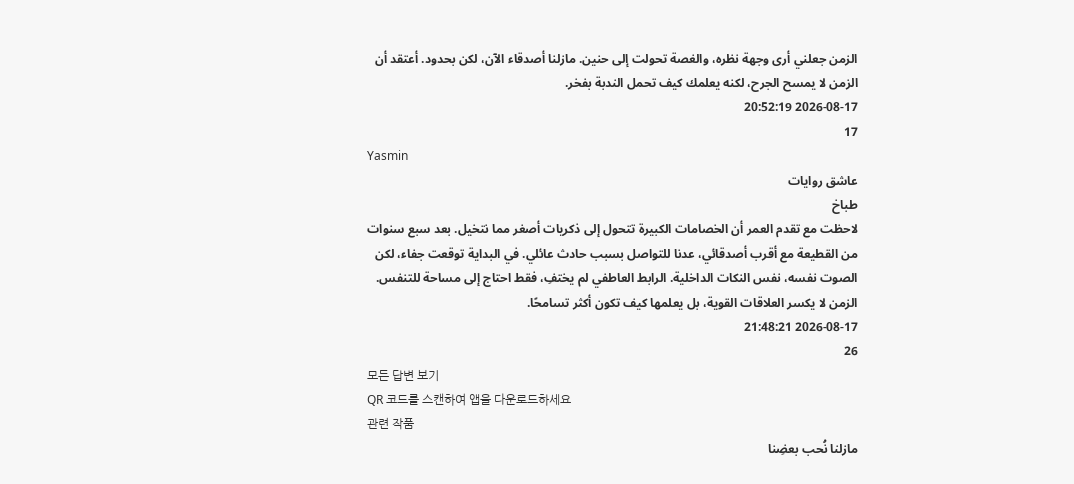الزمن جعلني أرى وجهة نظره، والغصة تحولت إلى حنين. مازلنا أصدقاء الآن، لكن بحدود. أعتقد أن الزمن لا يمسح الجرح، لكنه يعلمك كيف تحمل الندبة بفخر.
2026-08-17 20:52:19
17
Yasmin
عاشق روايات
طباخ
لاحظت مع تقدم العمر أن الخصامات الكبيرة تتحول إلى ذكريات أصغر مما نتخيل. بعد سبع سنوات من القطيعة مع أقرب أصدقائي، عدنا للتواصل بسبب حادث عائلي. في البداية توقعت جفاء، لكن الصوت نفسه، نفس النكات الداخلية. الرابط العاطفي لم يختفِ، فقط احتاج إلى مساحة للتنفس. الزمن لا يكسر العلاقات القوية، بل يعلمها كيف تكون أكثر تسامحًا.
2026-08-17 21:48:21
26
모든 답변 보기
QR 코드를 스캔하여 앱을 다운로드하세요
관련 작품
مازلنا نُحب بعضِنا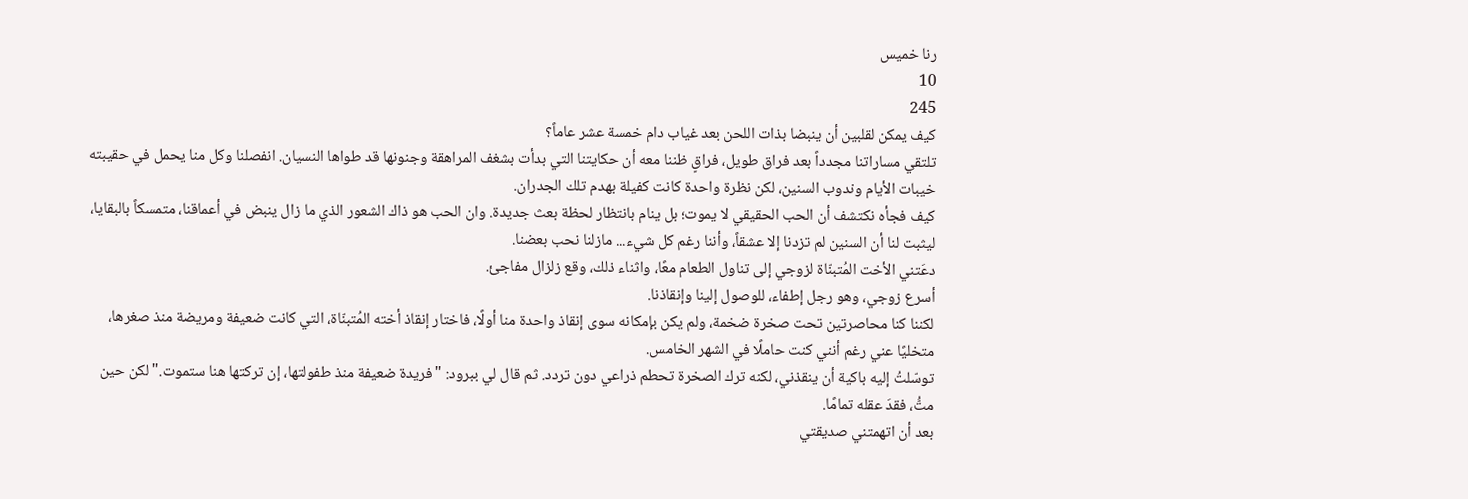رنا خميس
10
245
كيف يمكن لقلبين أن ينبضا بذات اللحن بعد غياب دام خمسة عشر عاماً؟
تلتقي مساراتنا مجدداً بعد فراق طويل، فراقٍ ظننا معه أن حكايتنا التي بدأت بشغف المراهقة وجنونها قد طواها النسيان. انفصلنا وكل منا يحمل في حقيبته خيبات الأيام وندوب السنين، لكن نظرة واحدة كانت كفيلة بهدم تلك الجدران.
كيف فجأه نكتشف أن الحب الحقيقي لا يموت؛ بل ينام بانتظار لحظة بعث جديدة. وان الحب هو ذاك الشعور الذي ما زال ينبض في أعماقنا، متمسكاً بالبقايا، ليثبت لنا أن السنين لم تزدنا إلا عشقاً، وأننا رغم كل شيء... مازلنا نحب بعضنا.
دعَتني الأخت المُتبنّاة لزوجي إلى تناول الطعام معًا، واثناء ذلك، وقع زلزال مفاجئ.
أسرع زوجي، وهو رجل إطفاء، للوصول إلينا وإنقاذنا.
لكننا كنا محاصرتين تحت صخرة ضخمة، ولم يكن بإمكانه سوى إنقاذ واحدة منا أولًا، فاختار إنقاذ أخته المُتبنّاة، التي كانت ضعيفة ومريضة منذ صغرها، متخليًا عني رغم أنني كنت حاملًا في الشهر الخامس.
توسّلتُ إليه باكية أن ينقذني، لكنه ترك الصخرة تحطم ذراعي دون تردد. ثم قال لي ببرود: "فريدة ضعيفة منذ طفولتها، إن تركتها هنا ستموت." لكن حين متُّ، فقدَ عقله تمامًا.
بعد أن اتهمتني صديقتي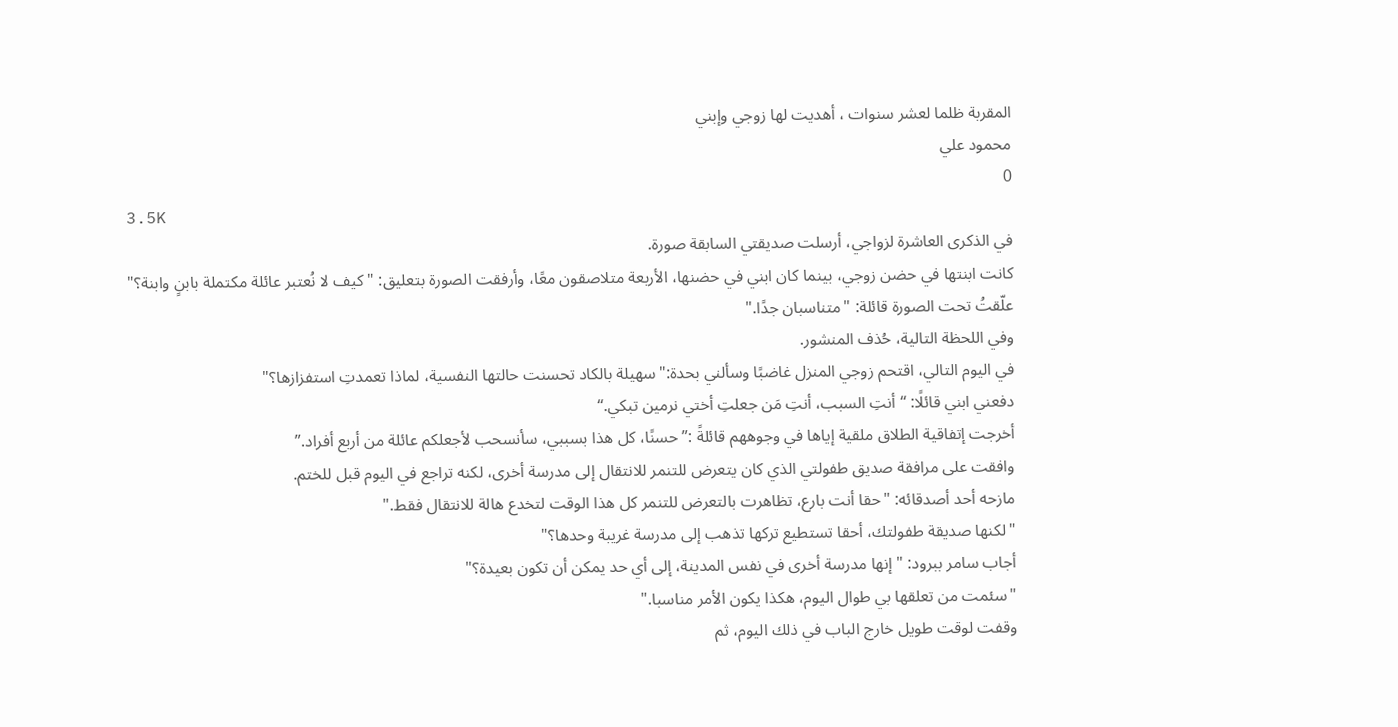المقربة ظلما لعشر سنوات ، أهديت لها زوجي وإبني
محمود علي
0
3.5K
في الذكرى العاشرة لزواجي، أرسلت صديقتي السابقة صورة.
كانت ابنتها في حضن زوجي، بينما كان ابني في حضنها، الأربعة متلاصقون معًا، وأرفقت الصورة بتعليق: "كيف لا نُعتبر عائلة مكتملة بابنٍ وابنة؟"
علّقتُ تحت الصورة قائلة: "متناسبان جدًا."
وفي اللحظة التالية، حُذف المنشور.
في اليوم التالي، اقتحم زوجي المنزل غاضبًا وسألني بحدة:"سهيلة بالكاد تحسنت حالتها النفسية، لماذا تعمدتِ استفزازها؟"
دفعني ابني قائلًا: “أنتِ السبب، أنتِ مَن جعلتِ أختي نرمين تبكي.“
أخرجت إتفاقية الطلاق ملقية إياها في وجوههم قائلةً :”حسنًا، كل هذا بسببي، سأنسحب لأجعلكم عائلة من أربع أفراد.”
وافقت على مرافقة صديق طفولتي الذي كان يتعرض للتنمر للانتقال إلى مدرسة أخرى، لكنه تراجع في اليوم قبل للختم.
مازحه أحد أصدقائه: "حقا أنت بارع، تظاهرت بالتعرض للتنمر كل هذا الوقت لتخدع هالة للانتقال فقط."
"لكنها صديقة طفولتك، أحقا تستطيع تركها تذهب إلى مدرسة غريبة وحدها؟"
أجاب سامر ببرود: "إنها مدرسة أخرى في نفس المدينة، إلى أي حد يمكن أن تكون بعيدة؟"
"سئمت من تعلقها بي طوال اليوم، هكذا يكون الأمر مناسبا."
وقفت لوقت طويل خارج الباب في ذلك اليوم، ثم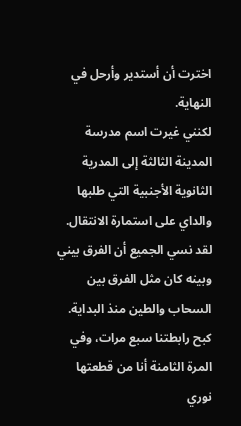اخترت أن أستدير وأرحل في النهاية.
لكنني غيرت اسم مدرسة المدينة الثالثة إلى المدرية الثانوية الأجنبية التي طلبها والداي على استمارة الانتقال.
لقد نسي الجميع أن الفرق بيني وبينه كان مثل الفرق بين السحاب والطين منذ البداية.
كبح رابطتنا سبع مرات، وفي المرة الثامنة أنا من قطعتها
نوري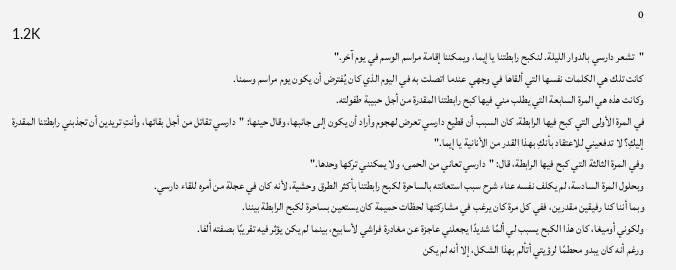0
1.2K
"تشعر دارسي بالدوار الليلة. لنكبح رابطتنا يا إيما، ويمكننا إقامة مراسم الوسم في يوم آخر."
كانت تلك هي الكلمات نفسها التي ألقاها في وجهي عندما اتصلت به في اليوم الذي كان يُفترض أن يكون يوم مراسم وسمنا.
وكانت هذه هي المرة السابعة التي يطلب مني فيها كبح رابطتنا المقدرة من أجل حبيبة طفولته.
في المرة الأولى التي كبح فيها الرابطة، كان السبب أن قطيع دارسي تعرض لهجوم وأراد أن يكون إلى جانبها، وقال حينها: "دارسي تقاتل من أجل بقائها، وأنتِ تريدين أن تجذبني رابطتنا المقدرة إليكِ؟ لا تدفعيني للاعتقاد بأنكِ بهذا القدر من الأنانية يا إيما."
وفي المرة الثالثة التي كبح فيها الرابطة، قال: "دارسي تعاني من الحمى، ولا يمكنني تركها وحدها."
وبحلول المرة السادسة، لم يكلف نفسه عناء شرح سبب استعانته بالساحرة لكبح رابطتنا بأكثر الطرق وحشية، لأنه كان في عجلة من أمره للقاء دارسي.
وبما أننا كنا رفيقين مقدرين، ففي كل مرة كان يرغب في مشاركتها لحظات حميمة كان يستعين بساحرة لكبح الرابطة بيننا.
ولكوني أوميغا، كان هذا الكبح يسبب لي ألمًا شديدًا يجعلني عاجزة عن مغادرة فراشي لأسابيع، بينما لم يكن يؤثر فيه تقريبًا بصفته ألفا.
ورغم أنه كان يبدو محطمًا لرؤيتي أتألم بهذا الشكل، إلا أنه لم يكن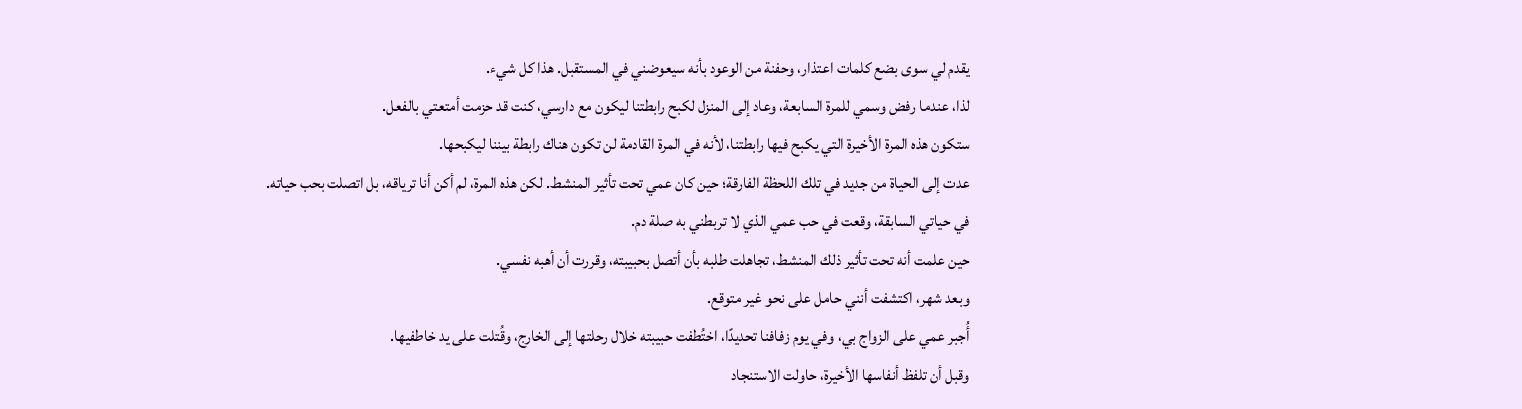يقدم لي سوى بضع كلمات اعتذار، وحفنة من الوعود بأنه سيعوضني في المستقبل. هذا كل شيء.
لذا، عندما رفض وسمي للمرة السابعة، وعاد إلى المنزل لكبح رابطتنا ليكون مع دارسي، كنت قد حزمت أمتعتي بالفعل.
ستكون هذه المرة الأخيرة التي يكبح فيها رابطتنا، لأنه في المرة القادمة لن تكون هناك رابطة بيننا ليكبحها.
عدت إلى الحياة من جديد في تلك اللحظة الفارقة؛ حين كان عمي تحت تأثير المنشط. لكن هذه المرة، لم أكن أنا ترياقه، بل اتصلت بحب حياته.
في حياتي السابقة، وقعت في حب عمي الذي لا تربطني به صلة دم.
حين علمت أنه تحت تأثير ذلك المنشط، تجاهلت طلبه بأن أتصل بحبيبته، وقررت أن أهبه نفسي.
وبعد شهر، اكتشفت أنني حامل على نحو غير متوقع.
أُجبر عمي على الزواج بي، وفي يوم زفافنا تحديدًا، اختُطفت حبيبته خلال رحلتها إلى الخارج، وقُتلت على يد خاطفيها.
وقبل أن تلفظ أنفاسها الأخيرة، حاولت الاستنجاد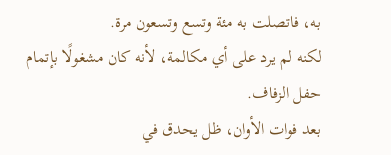به، فاتصلت به مئة وتسع وتسعون مرة.
لكنه لم يرد على أي مكالمة، لأنه كان مشغولًا بإتمام حفل الزفاف.
بعد فوات الأوان، ظل يحدق في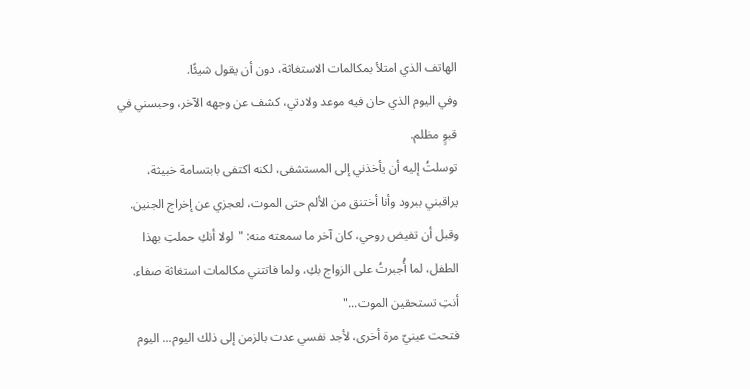الهاتف الذي امتلأ بمكالمات الاستغاثة، دون أن يقول شيئًا.
وفي اليوم الذي حان فيه موعد ولادتي، كشف عن وجهه الآخر، وحبسني في قبوٍ مظلم.
توسلتُ إليه أن يأخذني إلى المستشفى، لكنه اكتفى بابتسامة خبيثة، يراقبني ببرود وأنا أختنق من الألم حتى الموت، لعجزي عن إخراج الجنين.
وقبل أن تفيض روحي، كان آخر ما سمعته منه: "لولا أنكِ حملتِ بهذا الطفل، لما أُجبرتُ على الزواج بكِ، ولما فاتتني مكالمات استغاثة صفاء. أنتِ تستحقين الموت..."
فتحت عينيّ مرة أخرى، لأجد نفسي عدت بالزمن إلى ذلك اليوم... اليوم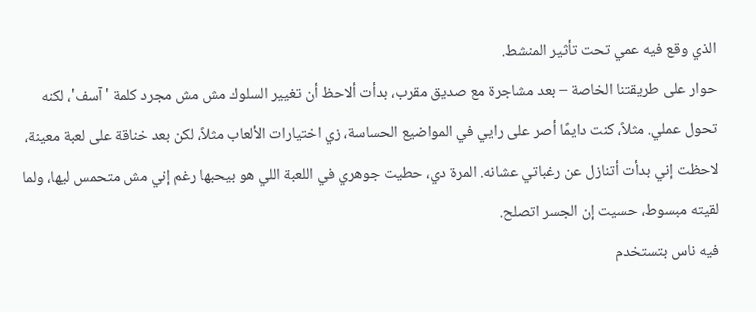الذي وقع فيه عمي تحت تأثير المنشط.
حوار على طريقتنا الخاصة – بعد مشاجرة مع صديق مقرب، بدأت ألاحظ أن تغيير السلوك مش مش مجرد كلمة 'آسف'، لكنه تحول عملي. مثلاً، كنت دايمًا أصر على رايي في المواضيع الحساسة، زي اختيارات الألعاب مثلاً، لكن بعد خناقة على لعبة معينة، لاحظت إني بدأت أتنازل عن رغباتي عشانه. المرة دي، حطيت جوهري في اللعبة اللي هو بيحبها رغم إني مش متحمس ليها، ولما لقيته مبسوط، حسيت إن الجسر اتصلح.
فيه ناس بتستخدم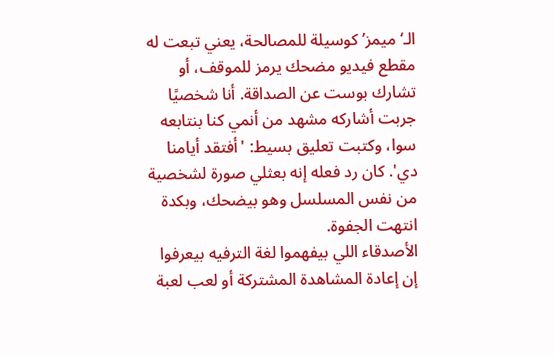الـ‘ميمز’ كوسيلة للمصالحة، يعني تبعت له مقطع فيديو مضحك يرمز للموقف، أو تشارك بوست عن الصداقة. أنا شخصيًا جربت أشاركه مشهد من أنمي كنا بنتابعه سوا، وكتبت تعليق بسيط: 'أفتقد أيامنا دي'. كان رد فعله إنه بعثلي صورة لشخصية من نفس المسلسل وهو بيضحك، وبكدة انتهت الجفوة.
الأصدقاء اللي بيفهموا لغة الترفيه بيعرفوا إن إعادة المشاهدة المشتركة أو لعب لعبة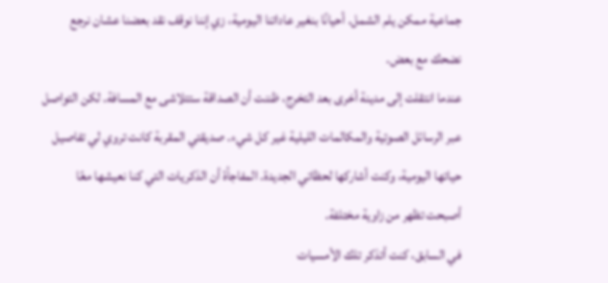جماعية ممكن يلم الشمل. أحيانًا بنغير عاداتنا اليومية، زي إننا نوقف نقد بعضنا عشان نرجع نضحك مع بعض.
عندما انتقلت إلى مدينة أخرى بعد التخرج، ظننت أن الصداقة ستتلاشى مع المسافة. لكن التواصل عبر الرسائل الصوتية والمكالمات الليلية غير كل شيء. صديقتي المقربة كانت تروي لي تفاصيل حياتها اليومية، وكنت أشاركها لحظاتي الجديدة. المفاجأة أن الذكريات التي كنا نعيشها معًا أصبحت تظهر من زاوية مختلفة.
في السابق، كنت أتذكر تلك الأمسيات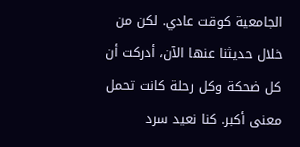الجامعية كوقت عادي. لكن من خلال حديثنا عنها الآن، أدركت أن كل ضحكة وكل رحلة كانت تحمل معنى أكبر. كنا نعيد سرد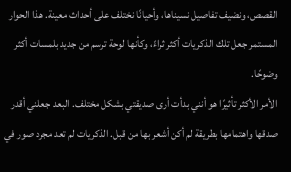القصص، ونضيف تفاصيل نسيناها، وأحيانًا نختلف على أحداث معينة. هذا الحوار المستمر جعل تلك الذكريات أكثر ثراءً، وكأنها لوحة ترسم من جديد بلمسات أكثر وضوحًا.
الأمر الأكثر تأثيرًا هو أنني بدأت أرى صديقتي بشكل مختلف. البعد جعلني أقدر صدقها واهتمامها بطريقة لم أكن أشعر بها من قبل. الذكريات لم تعد مجرد صور في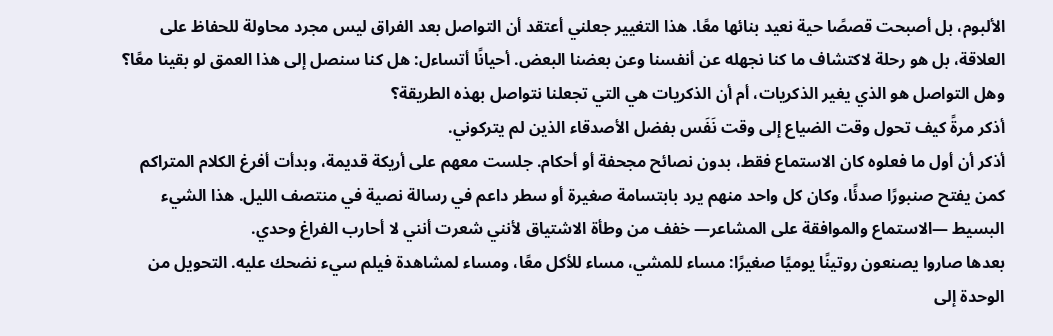الألبوم، بل أصبحت قصصًا حية نعيد بنائها معًا. هذا التغيير جعلني أعتقد أن التواصل بعد الفراق ليس مجرد محاولة للحفاظ على العلاقة، بل هو رحلة لاكتشاف ما كنا نجهله عن أنفسنا وعن بعضنا البعض. أحيانًا أتساءل: هل كنا سنصل إلى هذا العمق لو بقينا معًا؟ وهل التواصل هو الذي يغير الذكريات، أم أن الذكريات هي التي تجعلنا نتواصل بهذه الطريقة؟
أذكر مرةً كيف تحول وقت الضياع إلى وقت نَفَس بفضل الأصدقاء الذين لم يتركوني.
أذكر أن أول ما فعلوه كان الاستماع فقط، بدون نصائح مجحفة أو أحكام. جلست معهم على أريكة قديمة، وبدأت أفرغ الكلام المتراكم كمن يفتح صنبورًا صدئًا، وكان كل واحد منهم يرد بابتسامة صغيرة أو سطر داعم في رسالة نصية في منتصف الليل. هذا الشيء البسيط —الاستماع والموافقة على المشاعر— خفف من وطأة الاشتياق لأنني شعرت أنني لا أحارب الفراغ وحدي.
بعدها صاروا يصنعون روتينًا يوميًا صغيرًا: مساء للمشي، مساء للأكل معًا، ومساء لمشاهدة فيلم سيء نضحك عليه. التحويل من الوحدة إلى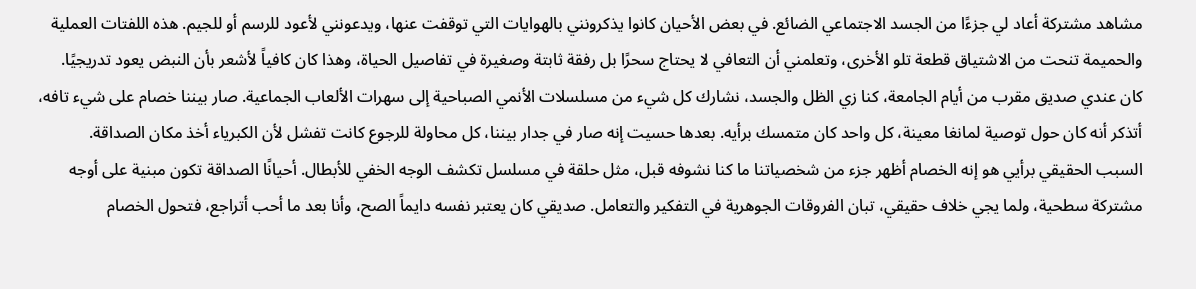مشاهد مشتركة أعاد لي جزءًا من الجسد الاجتماعي الضائع. في بعض الأحيان كانوا يذكرونني بالهوايات التي توقفت عنها، ويدعونني لأعود للرسم أو للجيم. هذه اللفتات العملية والحميمة تنحت من الاشتياق قطعة تلو الأخرى، وتعلمني أن التعافي لا يحتاج سحرًا بل رفقة ثابتة وصغيرة في تفاصيل الحياة، وهذا كان كافياً لأشعر بأن النبض يعود تدريجيًا.
كان عندي صديق مقرب من أيام الجامعة، كنا زي الظل والجسد، نشارك كل شيء من مسلسلات الأنمي الصباحية إلى سهرات الألعاب الجماعية. صار بيننا خصام على شيء تافه، أتذكر أنه كان حول توصية لمانغا معينة، كل واحد كان متمسك برأيه. بعدها حسيت إنه صار في جدار بيننا، كل محاولة للرجوع كانت تفشل لأن الكبرياء أخذ مكان الصداقة.
السبب الحقيقي برأيي هو إنه الخصام أظهر جزء من شخصياتنا ما كنا نشوفه قبل، مثل حلقة في مسلسل تكشف الوجه الخفي للأبطال. أحيانًا الصداقة تكون مبنية على أوجه مشتركة سطحية، ولما يجي خلاف حقيقي، تبان الفروقات الجوهرية في التفكير والتعامل. صديقي كان يعتبر نفسه دايماً الصح، وأنا بعد ما أحب أتراجع، فتحول الخصام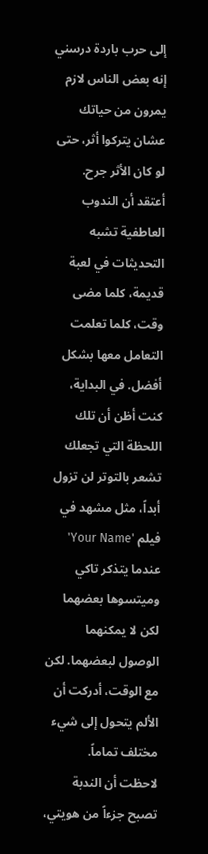إلى حرب باردة درسني إنه بعض الناس لازم يمرون من حياتك عشان يتركوا أثر، حتى لو كان الأثر جرح.
أعتقد أن الندوب العاطفية تشبه التحديثات في لعبة قديمة، كلما مضى وقت، كلما تعلمت التعامل معها بشكل أفضل. في البداية، كنت أظن أن تلك اللحظة التي تجعلك تشعر بالتوتر لن تزول أبداً، مثل مشهد في فيلم 'Your Name' عندما يتذكر تاكي وميتسوها بعضهما لكن لا يمكنهما الوصول لبعضهما. لكن مع الوقت، أدركت أن الألم يتحول إلى شيء مختلف تماماً.
لاحظت أن الندبة تصبح جزءاً من هويتي،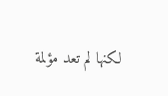لكنها لم تعد مؤلمة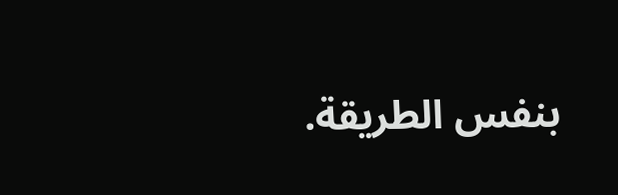بنفس الطريقة.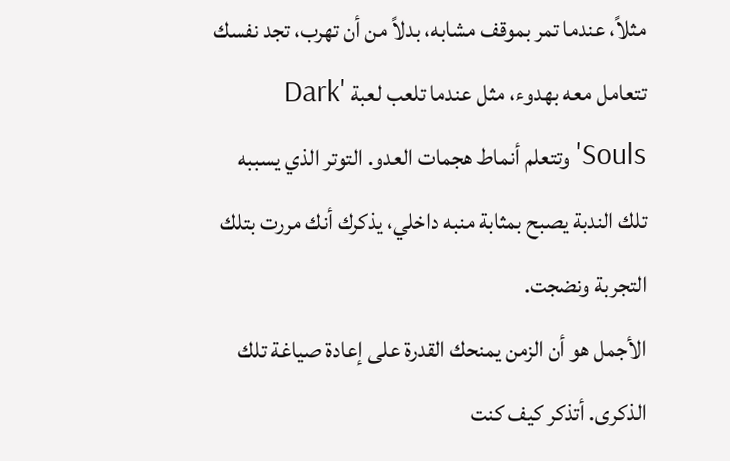مثلاً، عندما تمر بموقف مشابه، بدلاً من أن تهرب، تجد نفسك تتعامل معه بهدوء، مثل عندما تلعب لعبة 'Dark Souls' وتتعلم أنماط هجمات العدو. التوتر الذي يسببه تلك الندبة يصبح بمثابة منبه داخلي، يذكرك أنك مررت بتلك التجربة ونضجت.
الأجمل هو أن الزمن يمنحك القدرة على إعادة صياغة تلك الذكرى. أتذكر كيف كنت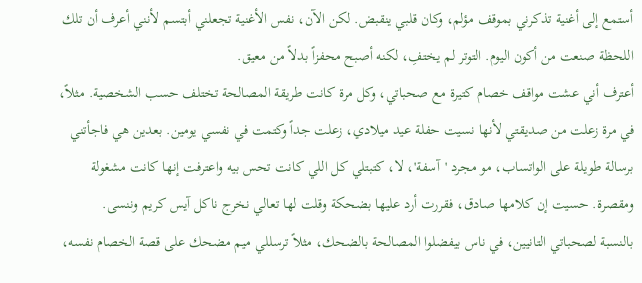أستمع إلى أغنية تذكرني بموقف مؤلم، وكان قلبي ينقبض. لكن الآن، نفس الأغنية تجعلني أبتسم لأنني أعرف أن تلك اللحظة صنعت من أكون اليوم. التوتر لم يختفِ، لكنه أصبح محفزاً بدلاً من معيق.
أعترف أني عشت مواقف خصام كتيرة مع صحباتي، وكل مرة كانت طريقة المصالحة تختلف حسب الشخصية. مثلاً، في مرة زعلت من صديقتي لأنها نسيت حفلة عيد ميلادي، زعلت جداً وكتمت في نفسي يومين. بعدين هي فاجأتني برسالة طويلة على الواتساب، مو مجرد 'آسفة'، لا، كتبتلي كل اللي كانت تحس بيه واعترفت إنها كانت مشغولة ومقصرة. حسيت إن كلامها صادق، فقررت أرد عليها بضحكة وقلت لها تعالي نخرج ناكل آيس كريم وننسى.
بالنسبة لصحباتي التانيين، في ناس بيفضلوا المصالحة بالضحك، مثلاً ترسللي ميم مضحك على قصة الخصام نفسه،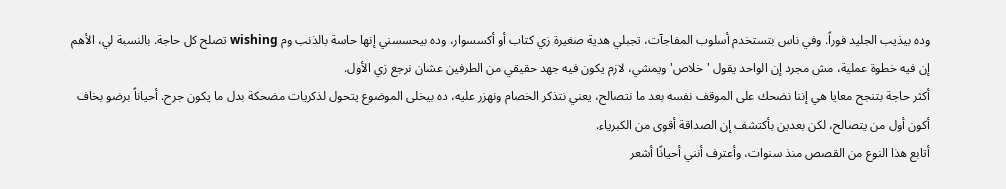وده بيذيب الجليد فوراً. وفي ناس بتستخدم أسلوب المفاجآت، تجبلي هدية صغيرة زي كتاب أو أكسسوار، وده بيحسسني إنها حاسة بالذنب وم wishing تصلح كل حاجة. بالنسبة لي، الأهم إن فيه خطوة عملية، مش مجرد إن الواحد يقول 'خلاص' ويمشي، لازم يكون فيه جهد حقيقي من الطرفين عشان نرجع زي الأول.
أكثر حاجة بتنجح معايا هي إننا نضحك على الموقف نفسه بعد ما نتصالح، يعني نتذكر الخصام ونهزر عليه، ده بيخلى الموضوع يتحول لذكريات مضحكة بدل ما يكون جرح. أحياناً برضو بخاف أكون أول من يتصالح، لكن بعدين بأكتشف إن الصداقة أقوى من الكبرياء.
أتابع هذا النوع من القصص منذ سنوات، وأعترف أنني أحيانًا أشعر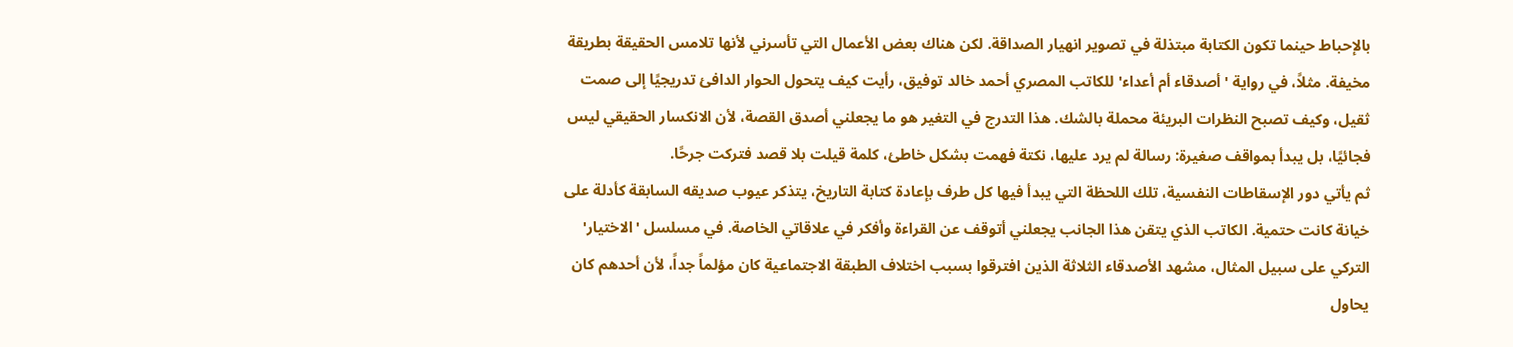بالإحباط حينما تكون الكتابة مبتذلة في تصوير انهيار الصداقة. لكن هناك بعض الأعمال التي تأسرني لأنها تلامس الحقيقة بطريقة مخيفة. مثلاً، في رواية 'أصدقاء أم أعداء' للكاتب المصري أحمد خالد توفيق، رأيت كيف يتحول الحوار الدافئ تدريجيًا إلى صمت ثقيل، وكيف تصبح النظرات البريئة محملة بالشك. هذا التدرج في التغير هو ما يجعلني أصدق القصة، لأن الانكسار الحقيقي ليس فجائيًا، بل يبدأ بمواقف صغيرة: رسالة لم يرد عليها، نكتة فهمت بشكل خاطئ، كلمة قيلت بلا قصد فتركت جرحًا.
ثم يأتي دور الإسقاطات النفسية، تلك اللحظة التي يبدأ فيها كل طرف بإعادة كتابة التاريخ، يتذكر عيوب صديقه السابقة كأدلة على خيانة كانت حتمية. الكاتب الذي يتقن هذا الجانب يجعلني أتوقف عن القراءة وأفكر في علاقاتي الخاصة. في مسلسل 'الاختيار' التركي على سبيل المثال، مشهد الأصدقاء الثلاثة الذين افترقوا بسبب اختلاف الطبقة الاجتماعية كان مؤلماً جداً، لأن أحدهم كان يحاول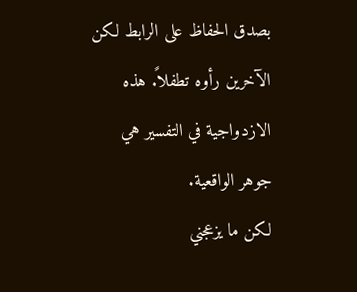بصدق الحفاظ على الرابط لكن الآخرين رأوه تطفلاً. هذه الازدواجية في التفسير هي جوهر الواقعية.
لكن ما يزعجني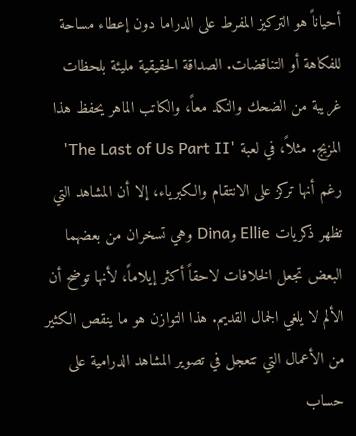أحياناً هو التركيز المفرط على الدراما دون إعطاء مساحة للفكاهة أو التناقضات. الصداقة الحقيقية مليئة بلحظات غريبة من الضحك والنكد معاً، والكاتب الماهر يحفظ هذا المزيج. مثلاً، في لعبة 'The Last of Us Part II' رغم أنها تركز على الانتقام والكبرياء، إلا أن المشاهد التي تظهر ذكريات Ellie وDina وهي تسخران من بعضهما البعض تجعل الخلافات لاحقاً أكثر إيلاماً، لأنها توضح أن الألم لا يلغي الجمال القديم. هذا التوازن هو ما ينقص الكثير من الأعمال التي تتعجل في تصوير المشاهد الدرامية على حساب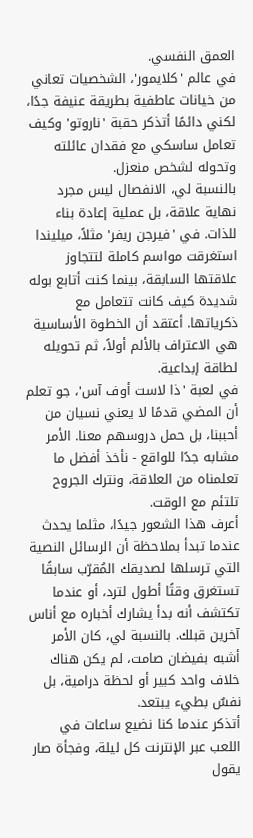العمق النفسي.
في عالم 'كلايمور'، الشخصيات تعاني من خيانات عاطفية بطريقة عنيفة جدًا، لكني دائمًا أتذكر حقبة 'ناروتو' وكيف تعامل ساسكي مع فقدان عائلته وتحوله لشخص منعزل.
بالنسبة لي، الانفصال ليس مجرد نهاية علاقة، بل عملية إعادة بناء للذات. في 'فيرجن ريفر' مثلاً، ميليندا استغرقت مواسم كاملة لتتجاوز علاقتها السابقة، بينما كنت أتابع بوله شديدة كيف كانت تتعامل مع ذكرياتها. أعتقد أن الخطوة الأساسية هي الاعتراف بالألم أولاً، ثم تحويله لطاقة إبداعية.
في لعبة 'ذا لاست أوف آس'، جو تعلم أن المضي قدمًا لا يعني نسيان من أحببنا، بل حمل دروسهم معنا. الأمر مشابه جدًا للواقع - نأخذ أفضل ما تعلمناه من العلاقة، ونترك الجروح تلتئم مع الوقت.
أعرف هذا الشعور جيدًا، مثلما يحدث عندما تبدأ بملاحظة أن الرسائل النصية التي ترسلها لصديقك المُقرّب سابقًا تستغرق وقتًا أطول لترد، أو عندما تكتشف أنه بدأ يشارك أخباره مع أناس آخرين قبلك. بالنسبة لي، كان الأمر أشبه بفيضان صامت، لم يكن هناك خلاف واحد كبير أو لحظة درامية، بل نفسٌ بطيء يبتعد.
أتذكر عندما كنا نضيع ساعات في اللعب عبر الإنترنت كل ليلة، وفجأة صار يقول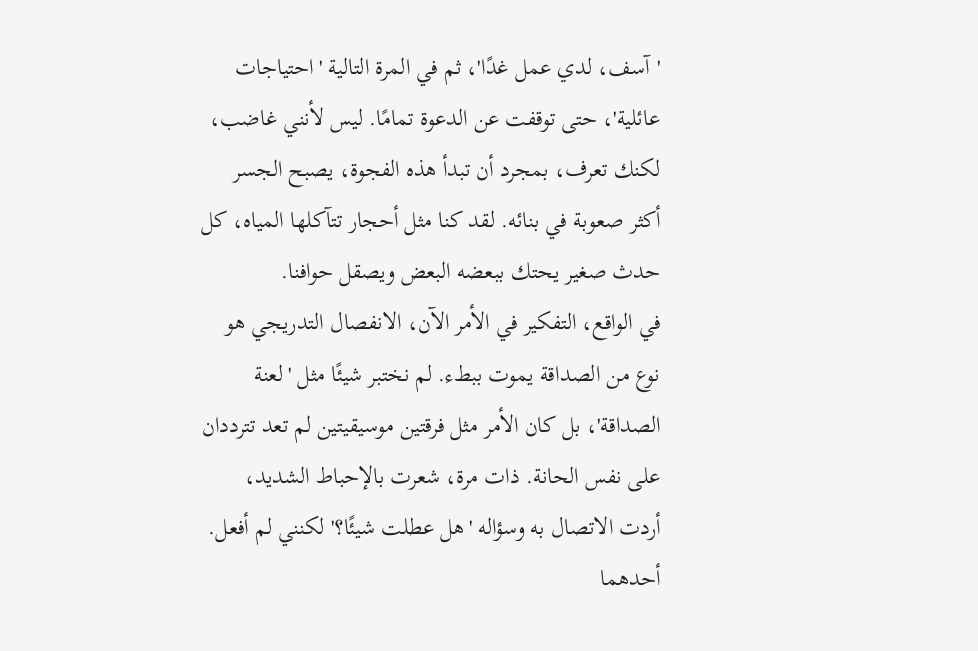'آسف، لدي عمل غدًا'، ثم في المرة التالية 'احتياجات عائلية'، حتى توقفت عن الدعوة تمامًا. ليس لأنني غاضب، لكنك تعرف، بمجرد أن تبدأ هذه الفجوة، يصبح الجسر أكثر صعوبة في بنائه. لقد كنا مثل أحجار تتآكلها المياه، كل حدث صغير يحتك ببعضه البعض ويصقل حوافنا.
في الواقع، التفكير في الأمر الآن، الانفصال التدريجي هو نوع من الصداقة يموت ببطء. لم نختبر شيئًا مثل 'لعنة الصداقة'، بل كان الأمر مثل فرقتين موسيقيتين لم تعد تترددان على نفس الحانة. ذات مرة، شعرت بالإحباط الشديد، أردت الاتصال به وسؤاله 'هل عطلت شيئًا؟' لكنني لم أفعل. أحدهما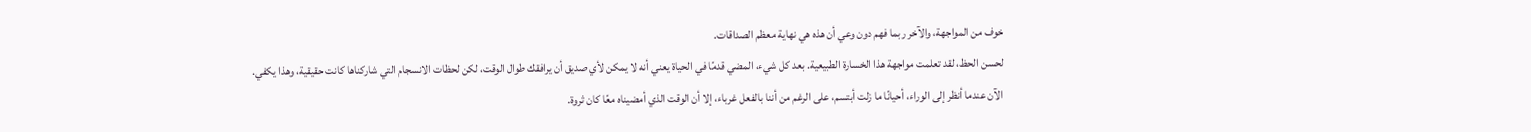خوف من المواجهة، والآخر ربما فهم دون وعي أن هذه هي نهاية معظم الصداقات.
لحسن الحظ، لقد تعلمت مواجهة هذا الخسارة الطبيعية. بعد كل شيء، المضي قدمًا في الحياة يعني أنه لا يمكن لأي صديق أن يرافقك طوال الوقت، لكن لحظات الانسجام التي شاركناها كانت حقيقية، وهذا يكفي. الآن عندما أنظر إلى الوراء، أحيانًا ما زلت أبتسم، على الرغم من أننا بالفعل غرباء، إلا أن الوقت الذي أمضيناه معًا كان ثروة.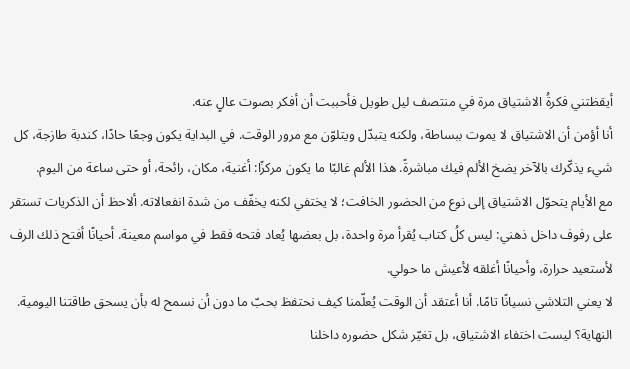أيقظتني فكرةُ الاشتياق مرة في منتصف ليل طويل فأحببت أن أفكر بصوت عالٍ عنه.
أنا أؤمن أن الاشتياق لا يموت ببساطة، ولكنه يتبدّل ويتلوّن مع مرور الوقت. في البداية يكون وجعًا حادًا، كندبة طازجة، كل شيء يذكّرك بالآخر يضخ الألم فيك مباشرةً. هذا الألم غالبًا ما يكون مركزًا: أغنية، مكان، رائحة، أو حتى ساعة من اليوم.
مع الأيام يتحوّل الاشتياق إلى نوع من الحضور الخافت؛ لا يختفي لكنه يخفّف من شدة انفعالاته. ألاحظ أن الذكريات تستقر على رفوف داخل ذهني: ليس كلُ كتاب يُقرأ مرة واحدة، بل بعضها يُعاد فتحه فقط في مواسم معينة. أحيانًا أفتح ذلك الرف لأستعيد حرارة، وأحيانًا أغلقه لأعيش ما حولي.
لا يعني التلاشي نسيانًا تامًا. أنا أعتقد أن الوقت يُعلّمنا كيف نحتفظ بحبّ ما دون أن نسمح له بأن يسحق طاقتنا اليومية. النهاية؟ ليست اختفاء الاشتياق، بل تغيّر شكل حضوره داخلنا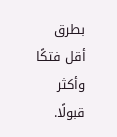بطرق أقل فتكًا وأكثر قبولًا.